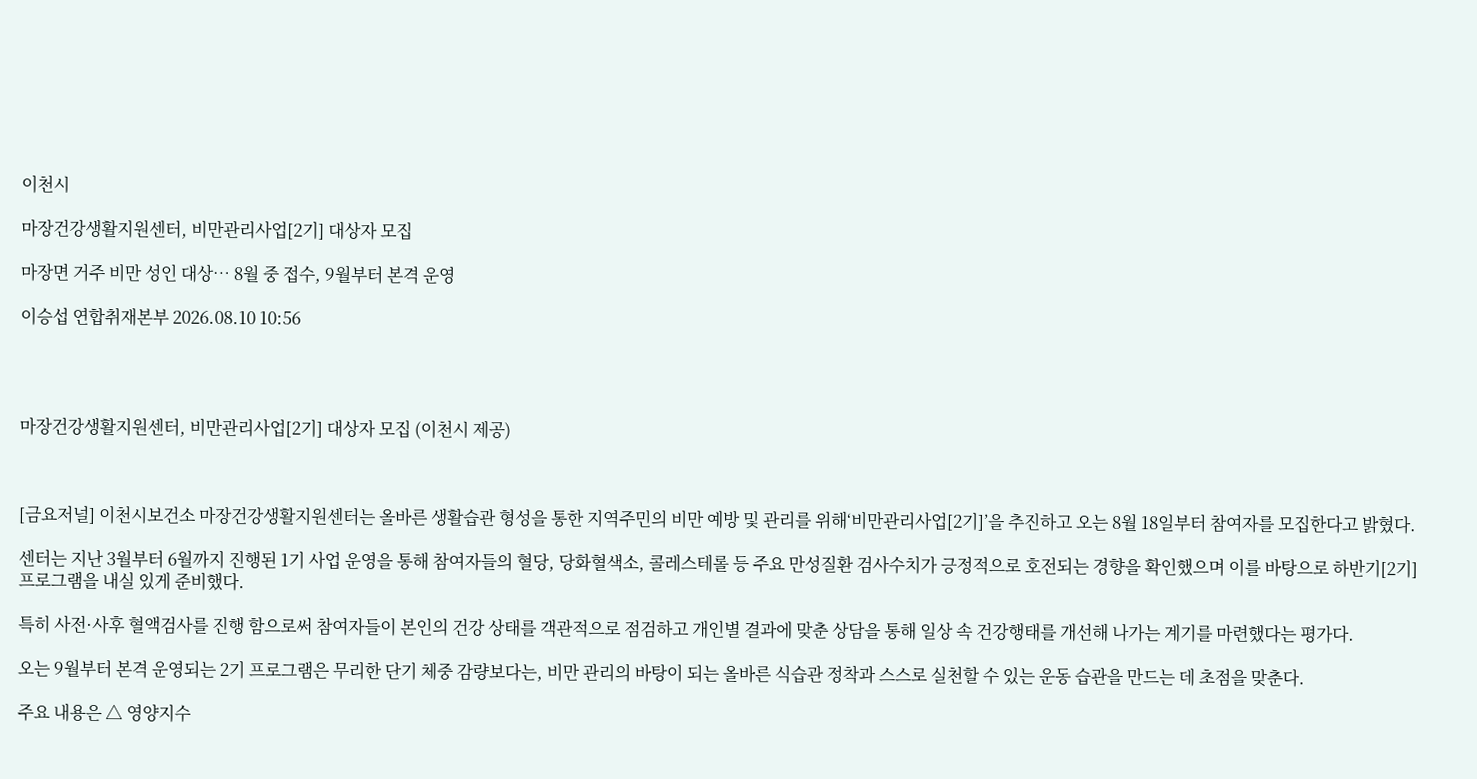이천시

마장건강생활지원센터, 비만관리사업[2기] 대상자 모집

마장면 거주 비만 성인 대상… 8월 중 접수, 9월부터 본격 운영

이승섭 연합취재본부 2026.08.10 10:56




마장건강생활지원센터, 비만관리사업[2기] 대상자 모집 (이천시 제공)



[금요저널] 이천시보건소 마장건강생활지원센터는 올바른 생활습관 형성을 통한 지역주민의 비만 예방 및 관리를 위해‘비만관리사업[2기]’을 추진하고 오는 8월 18일부터 참여자를 모집한다고 밝혔다.

센터는 지난 3월부터 6월까지 진행된 1기 사업 운영을 통해 참여자들의 혈당, 당화혈색소, 콜레스테롤 등 주요 만성질환 검사수치가 긍정적으로 호전되는 경향을 확인했으며 이를 바탕으로 하반기[2기] 프로그램을 내실 있게 준비했다.

특히 사전·사후 혈액검사를 진행 함으로써 참여자들이 본인의 건강 상태를 객관적으로 점검하고 개인별 결과에 맞춘 상담을 통해 일상 속 건강행태를 개선해 나가는 계기를 마련했다는 평가다.

오는 9월부터 본격 운영되는 2기 프로그램은 무리한 단기 체중 감량보다는, 비만 관리의 바탕이 되는 올바른 식습관 정착과 스스로 실천할 수 있는 운동 습관을 만드는 데 초점을 맞춘다.

주요 내용은 △ 영양지수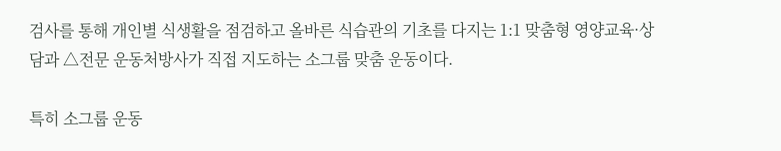검사를 통해 개인별 식생활을 점검하고 올바른 식습관의 기초를 다지는 1:1 맞춤형 영양교육·상담과 △전문 운동처방사가 직접 지도하는 소그룹 맞춤 운동이다.

특히 소그룹 운동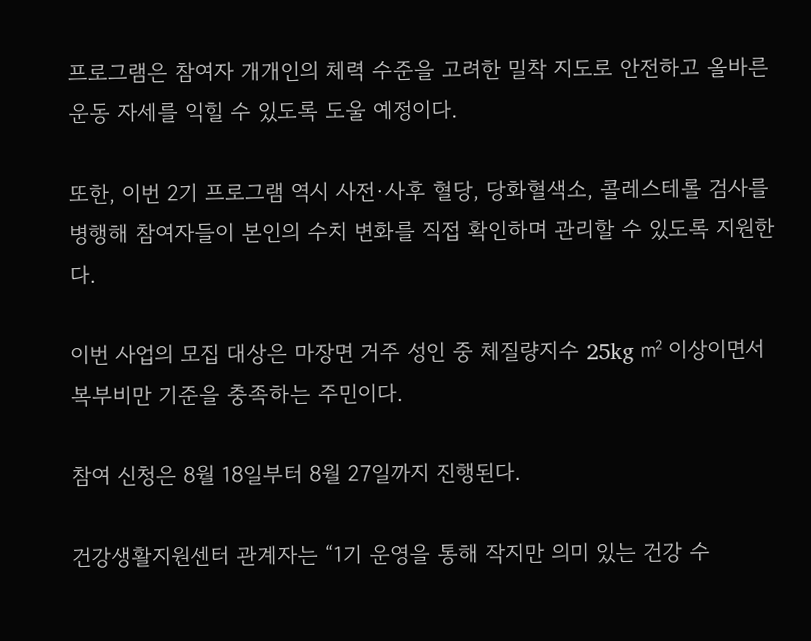프로그램은 참여자 개개인의 체력 수준을 고려한 밀착 지도로 안전하고 올바른 운동 자세를 익힐 수 있도록 도울 예정이다.

또한, 이번 2기 프로그램 역시 사전·사후 혈당, 당화혈색소, 콜레스테롤 검사를 병행해 참여자들이 본인의 수치 변화를 직접 확인하며 관리할 수 있도록 지원한다.

이번 사업의 모집 대상은 마장면 거주 성인 중 체질량지수 25kg ㎡ 이상이면서 복부비만 기준을 충족하는 주민이다.

참여 신청은 8월 18일부터 8월 27일까지 진행된다.

건강생활지원센터 관계자는 “1기 운영을 통해 작지만 의미 있는 건강 수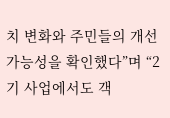치 변화와 주민들의 개선 가능성을 확인했다”며 “2기 사업에서도 객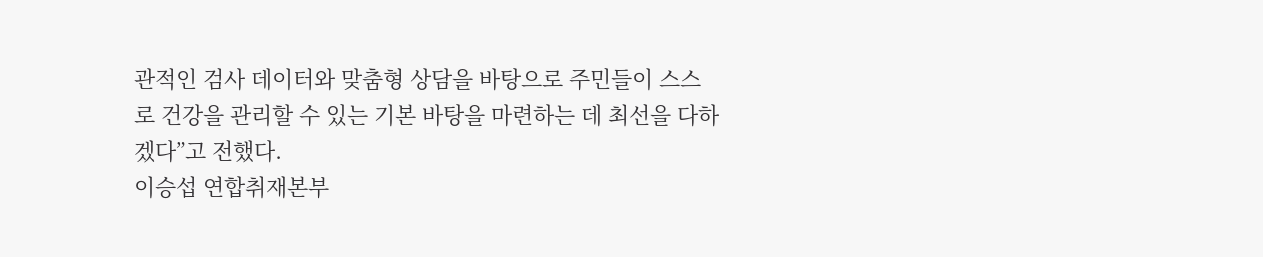관적인 검사 데이터와 맞춤형 상담을 바탕으로 주민들이 스스로 건강을 관리할 수 있는 기본 바탕을 마련하는 데 최선을 다하겠다”고 전했다.
이승섭 연합취재본부